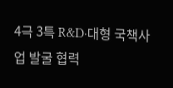4극 3특 R&D·대형 국책사업 발굴 협력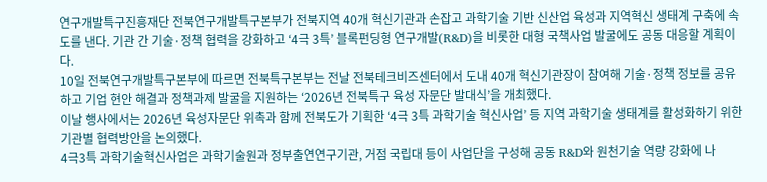연구개발특구진흥재단 전북연구개발특구본부가 전북지역 40개 혁신기관과 손잡고 과학기술 기반 신산업 육성과 지역혁신 생태계 구축에 속도를 낸다. 기관 간 기술·정책 협력을 강화하고 ‘4극 3특’ 블록펀딩형 연구개발(R&D)을 비롯한 대형 국책사업 발굴에도 공동 대응할 계획이다.
10일 전북연구개발특구본부에 따르면 전북특구본부는 전날 전북테크비즈센터에서 도내 40개 혁신기관장이 참여해 기술·정책 정보를 공유하고 기업 현안 해결과 정책과제 발굴을 지원하는 ‘2026년 전북특구 육성 자문단 발대식’을 개최했다.
이날 행사에서는 2026년 육성자문단 위촉과 함께 전북도가 기획한 ‘4극 3특 과학기술 혁신사업’ 등 지역 과학기술 생태계를 활성화하기 위한 기관별 협력방안을 논의했다.
4극3특 과학기술혁신사업은 과학기술원과 정부출연연구기관, 거점 국립대 등이 사업단을 구성해 공동 R&D와 원천기술 역량 강화에 나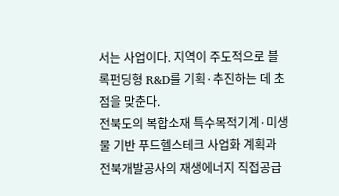서는 사업이다. 지역이 주도적으로 블록펀딩형 R&D를 기획·추진하는 데 초점을 맞춘다.
전북도의 복합소재 특수목적기계·미생물 기반 푸드헬스테크 사업화 계획과 전북개발공사의 재생에너지 직접공급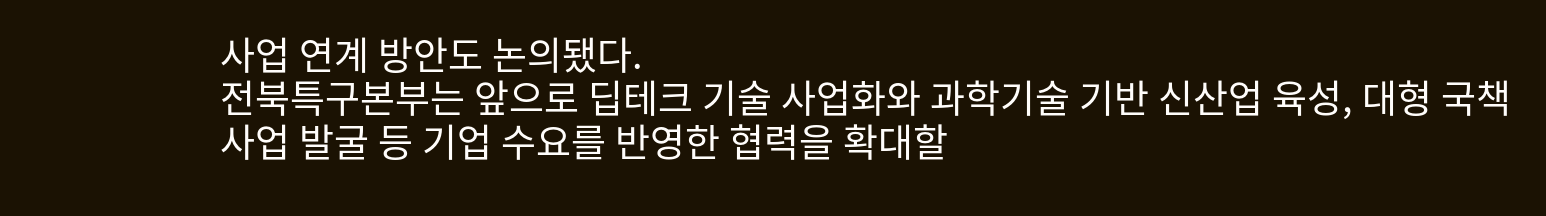사업 연계 방안도 논의됐다.
전북특구본부는 앞으로 딥테크 기술 사업화와 과학기술 기반 신산업 육성, 대형 국책사업 발굴 등 기업 수요를 반영한 협력을 확대할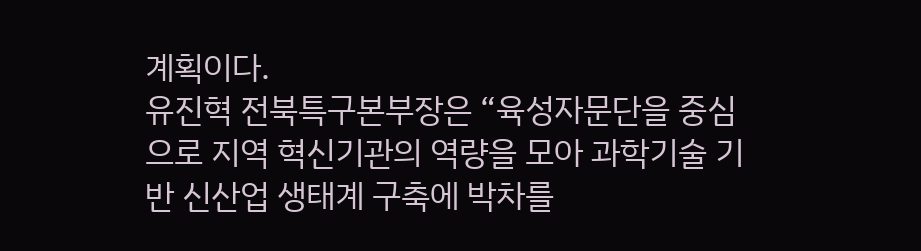계획이다.
유진혁 전북특구본부장은 “육성자문단을 중심으로 지역 혁신기관의 역량을 모아 과학기술 기반 신산업 생태계 구축에 박차를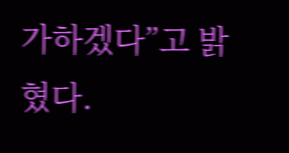가하겠다”고 밝혔다.